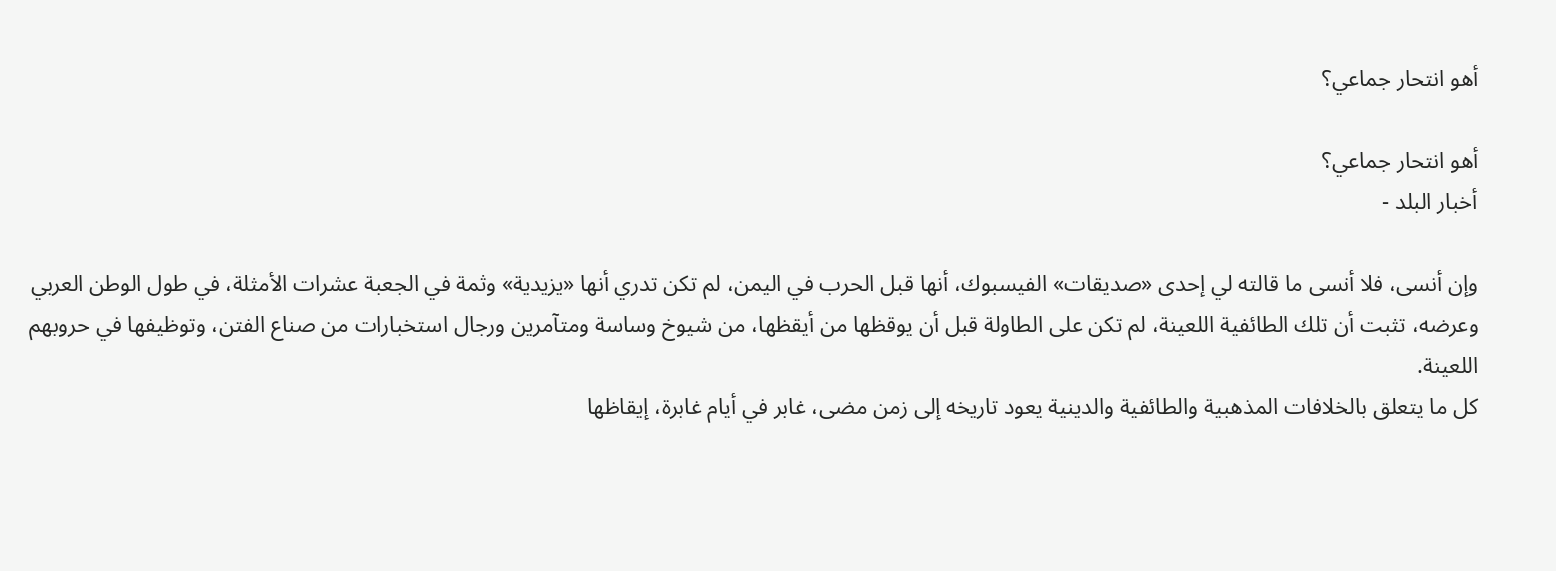أهو انتحار جماعي؟

أهو انتحار جماعي؟
أخبار البلد -

وإن أنسى، فلا أنسى ما قالته لي إحدى «صديقات» الفيسبوك، أنها قبل الحرب في اليمن، لم تكن تدري أنها «يزيدية» وثمة في الجعبة عشرات الأمثلة، في طول الوطن العربي وعرضه، تثبت أن تلك الطائفية اللعينة، لم تكن على الطاولة قبل أن يوقظها من أيقظها، من شيوخ وساسة ومتآمرين ورجال استخبارات من صناع الفتن، وتوظيفها في حروبهم اللعينة.
كل ما يتعلق بالخلافات المذهبية والطائفية والدينية يعود تاريخه إلى زمن مضى، غابر في أيام غابرة، إيقاظها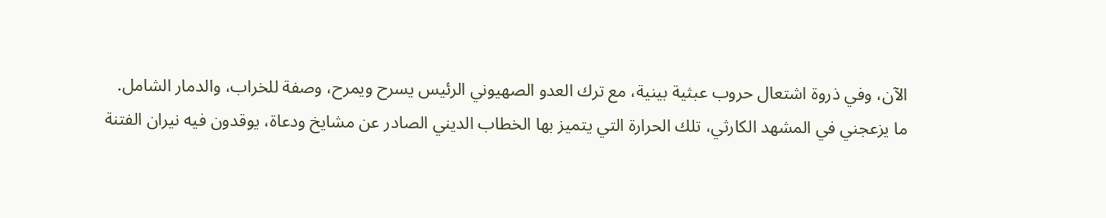الآن، وفي ذروة اشتعال حروب عبثية بينية، مع ترك العدو الصهيوني الرئيس يسرح ويمرح، وصفة للخراب، والدمار الشامل.
ما يزعجني في المشهد الكارثي، تلك الحرارة التي يتميز بها الخطاب الديني الصادر عن مشايخ ودعاة، يوقدون فيه نيران الفتنة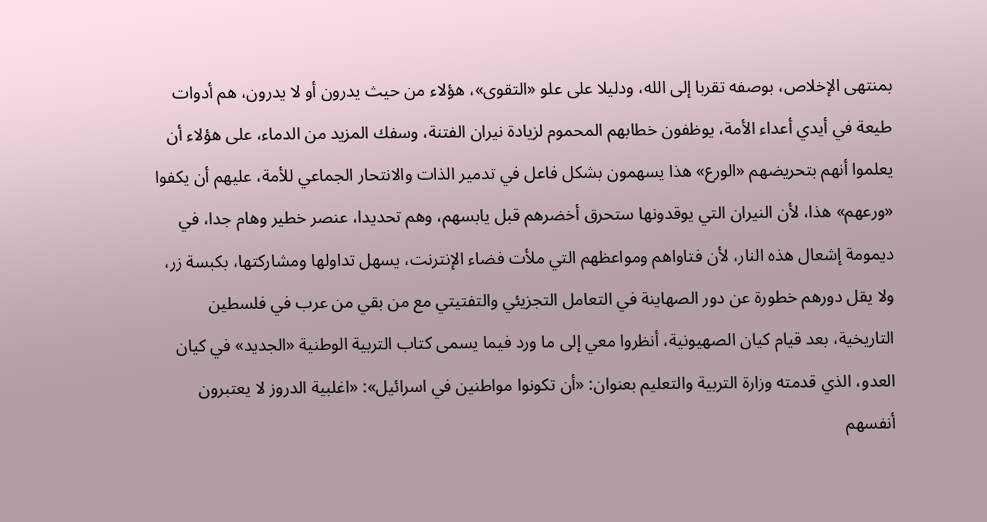بمنتهى الإخلاص، بوصفه تقربا إلى الله، ودليلا على علو «التقوى»، هؤلاء من حيث يدرون أو لا يدرون، هم أدوات طيعة في أيدي أعداء الأمة، يوظفون خطابهم المحموم لزيادة نيران الفتنة، وسفك المزيد من الدماء، على هؤلاء أن يعلموا أنهم بتحريضهم «الورع» هذا يسهمون بشكل فاعل في تدمير الذات والانتحار الجماعي للأمة، عليهم أن يكفوا «ورعهم» هذا، لأن النيران التي يوقدونها ستحرق أخضرهم قبل يابسهم، وهم تحديدا، عنصر خطير وهام جدا، في ديمومة إشعال هذه النار، لأن فتاواهم ومواعظهم التي ملأت فضاء الإنترنت، يسهل تداولها ومشاركتها، بكبسة زر، ولا يقل دورهم خطورة عن دور الصهاينة في التعامل التجزيئي والتفتيتي مع من بقي من عرب في فلسطين التاريخية، بعد قيام كيان الصهيونية، أنظروا معي إلى ما ورد فيما يسمى كتاب التربية الوطنية «الجديد» في كيان العدو، الذي قدمته وزارة التربية والتعليم بعنوان: «أن تكونوا مواطنين في اسرائيل»: «اغلبية الدروز لا يعتبرون أنفسهم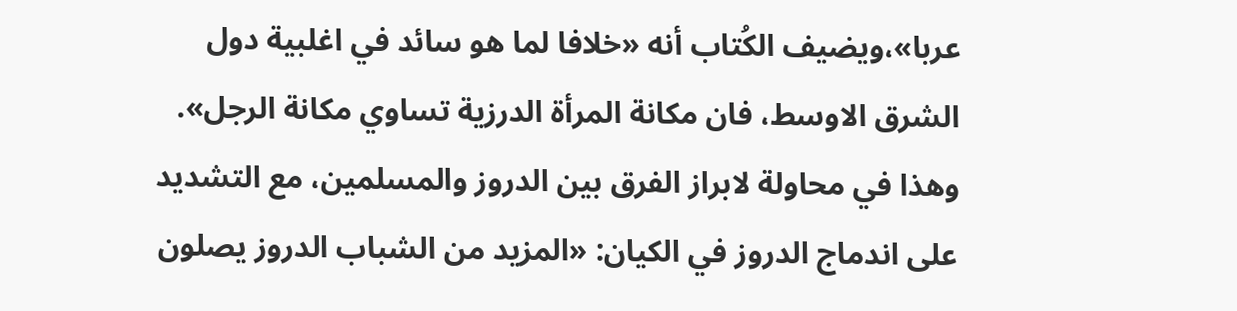عربا»،ويضيف الكُتاب أنه «خلافا لما هو سائد في اغلبية دول الشرق الاوسط، فان مكانة المرأة الدرزية تساوي مكانة الرجل». وهذا في محاولة لابراز الفرق بين الدروز والمسلمين، مع التشديد على اندماج الدروز في الكيان: «المزيد من الشباب الدروز يصلون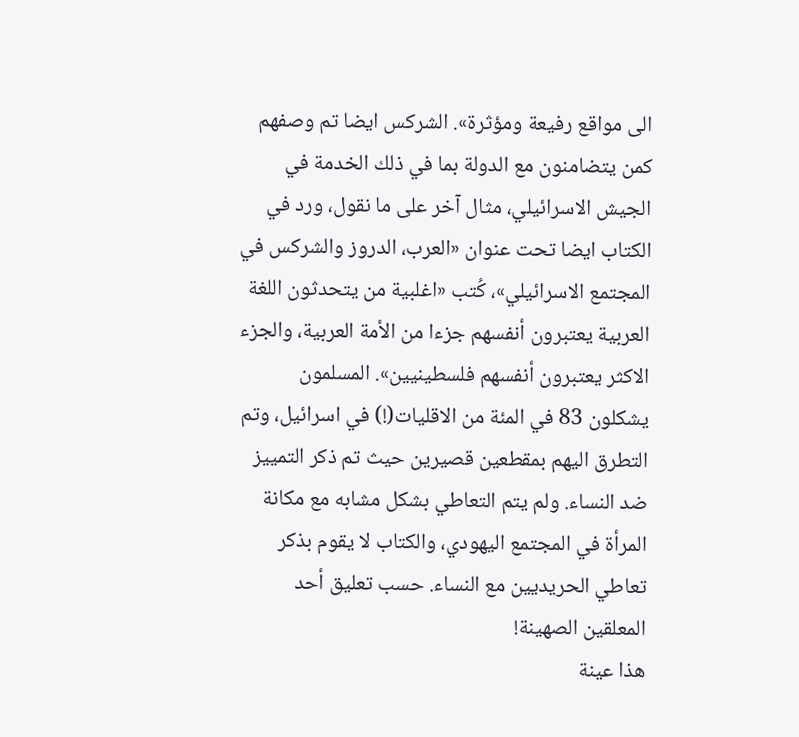الى مواقع رفيعة ومؤثرة». الشركس ايضا تم وصفهم كمن يتضامنون مع الدولة بما في ذلك الخدمة في الجيش الاسرائيلي، مثال آخر على ما نقول، ورد في الكتاب ايضا تحت عنوان «العرب، الدروز والشركس في المجتمع الاسرائيلي»، كُتب «اغلبية من يتحدثون اللغة العربية يعتبرون أنفسهم جزءا من الأمة العربية، والجزء الاكثر يعتبرون أنفسهم فلسطينيين». المسلمون يشكلون 83 في المئة من الاقليات(!) في اسرائيل، وتم التطرق اليهم بمقطعين قصيرين حيث تم ذكر التمييز ضد النساء. ولم يتم التعاطي بشكل مشابه مع مكانة المرأة في المجتمع اليهودي، والكتاب لا يقوم بذكر تعاطي الحريديين مع النساء. حسب تعليق أحد المعلقين الصهينة!
هذا عينة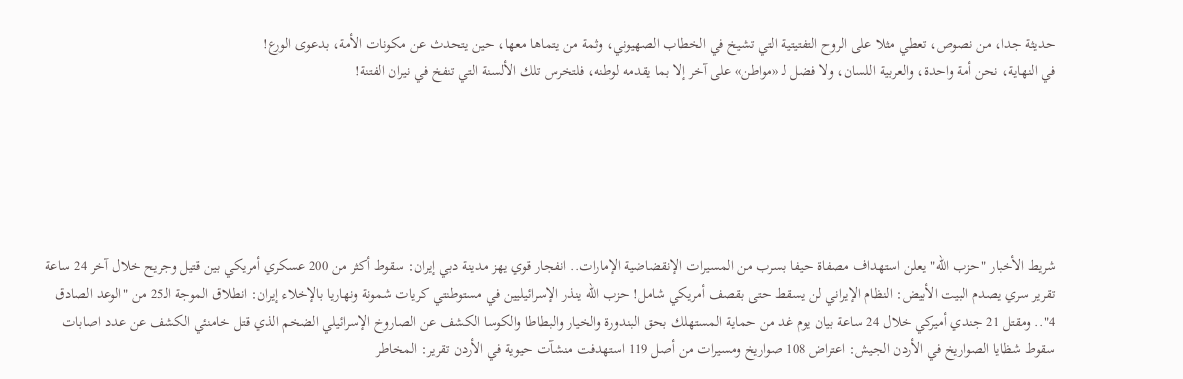حديثة جدا، من نصوص، تعطي مثلا على الروح التفتيتية التي تشيخ في الخطاب الصهيوني، وثمة من يتماها معها، حين يتحدث عن مكونات الأمة، بدعوى الورع!
في النهاية، نحن أمة واحدة، والعربية اللسان، ولا فضل لـ «مواطن» على آخر إلا بما يقدمه لوطنه، فلتخرس تلك الألسنة التي تنفخ في نيران الفتنة!






شريط الأخبار "حزب الله" يعلن استهداف مصفاة حيفا بسرب من المسيرات الإنقضاضية الإمارات.. انفجار قوي يهز مدينة دبي إيران: سقوط أكثر من 200 عسكري أمريكي بين قتيل وجريح خلال آخر 24 ساعة تقرير سري يصدم البيت الأبيض: النظام الإيراني لن يسقط حتى بقصف أمريكي شامل! حزب الله ينذر الإسرائيليين في مستوطنتي كريات شمونة ونهاريا بالإخلاء إيران: انطلاق الموجة الـ25 من "الوعد الصادق 4".. ومقتل 21 جندي أميركي خلال 24 ساعة بيان يوم غد من حماية المستهلك بحق البندورة والخيار والبطاطا والكوسا الكشف عن الصاروخ الإسرائيلي الضخم الذي قتل خامنئي الكشف عن عدد اصابات سقوط شظايا الصواريخ في الأردن الجيش: اعتراض 108 صواريخ ومسيرات من أصل 119 استهدفت منشآت حيوية في الأردن تقرير: المخاطر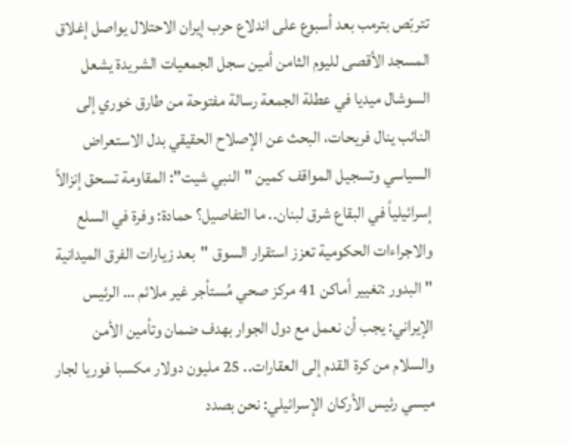تتربّص بترمب بعد أسبوع على اندلاع حرب إيران الاحتلال يواصل إغلاق المسجد الأقصى لليوم الثامن أمين سجل الجمعيات الشريدة يشعل السوشال ميديا في عطلة الجمعة رسالة مفتوحة من طارق خوري إلى النائب ينال فريحات، البحث عن الإصلاح الحقيقي بدل الاستعراض السياسي وتسجيل المواقف كمين "النبي شيت": المقاومة تسحق إنزالاً إسرائيلياً في البقاع شرق لبنان.. ما التفاصيل؟ حمادة: وفرة في السلع والاجراءات الحكومية تعزز استقرار السوق "بعد زيارات الفرق الميدانية " البدور :تغيير أماكن 41 مركز صحي مُستأجر غير ملائم … الرئيس الإيراني: يجب أن نعمل مع دول الجوار بهدف ضمان وتأمين الأمن والسلام من كرة القدم إلى العقارات.. 25 مليون دولار مكسبا فوريا لجار ميسي رئيس الأركان الإسرائيلي: نحن بصدد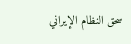سحق النظام الإيراني